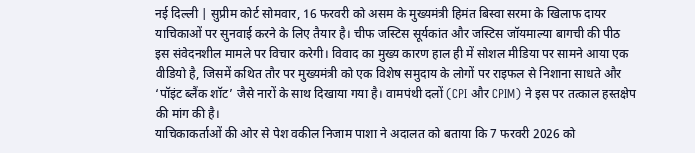नई दिल्ली | सुप्रीम कोर्ट सोमवार, 16 फरवरी को असम के मुख्यमंत्री हिमंत बिस्वा सरमा के खिलाफ दायर याचिकाओं पर सुनवाई करने के लिए तैयार है। चीफ जस्टिस सूर्यकांत और जस्टिस जॉयमाल्या बागची की पीठ इस संवेदनशील मामले पर विचार करेगी। विवाद का मुख्य कारण हाल ही में सोशल मीडिया पर सामने आया एक वीडियो है, जिसमें कथित तौर पर मुख्यमंत्री को एक विशेष समुदाय के लोगों पर राइफल से निशाना साधते और ‘पॉइंट ब्लैंक शॉट’ जैसे नारों के साथ दिखाया गया है। वामपंथी दलों (CPI और CPIM) ने इस पर तत्काल हस्तक्षेप की मांग की है।
याचिकाकर्ताओं की ओर से पेश वकील निजाम पाशा ने अदालत को बताया कि 7 फरवरी 2026 को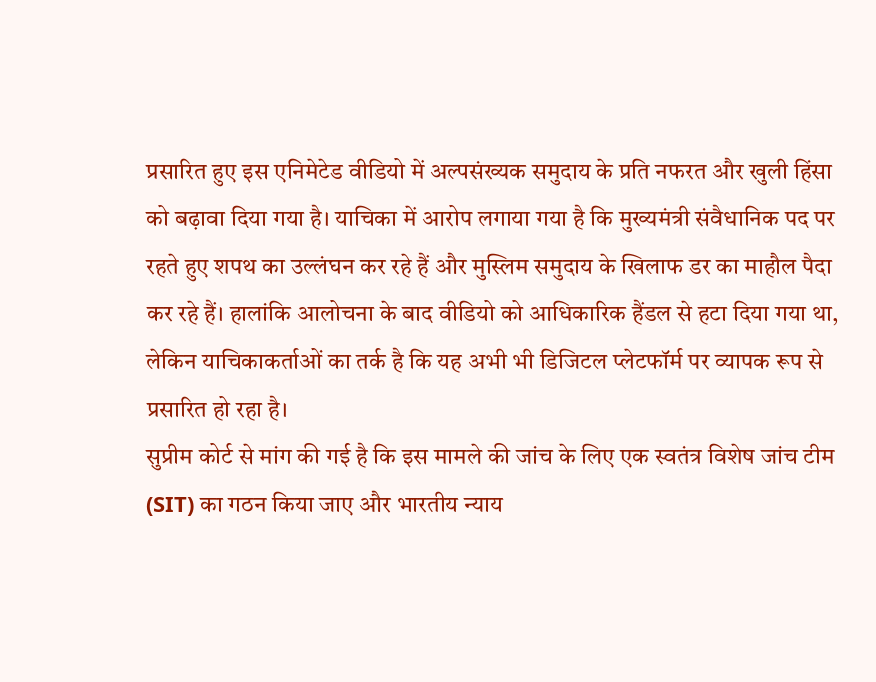प्रसारित हुए इस एनिमेटेड वीडियो में अल्पसंख्यक समुदाय के प्रति नफरत और खुली हिंसा को बढ़ावा दिया गया है। याचिका में आरोप लगाया गया है कि मुख्यमंत्री संवैधानिक पद पर रहते हुए शपथ का उल्लंघन कर रहे हैं और मुस्लिम समुदाय के खिलाफ डर का माहौल पैदा कर रहे हैं। हालांकि आलोचना के बाद वीडियो को आधिकारिक हैंडल से हटा दिया गया था, लेकिन याचिकाकर्ताओं का तर्क है कि यह अभी भी डिजिटल प्लेटफॉर्म पर व्यापक रूप से प्रसारित हो रहा है।
सुप्रीम कोर्ट से मांग की गई है कि इस मामले की जांच के लिए एक स्वतंत्र विशेष जांच टीम (SIT) का गठन किया जाए और भारतीय न्याय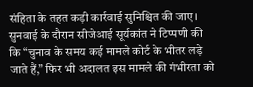संहिता के तहत कड़ी कार्रवाई सुनिश्चित की जाए। सुनवाई के दौरान सीजेआई सूर्यकांत ने टिप्पणी की कि “चुनाव के समय कई मामले कोर्ट के भीतर लड़े जाते हैं,” फिर भी अदालत इस मामले की गंभीरता को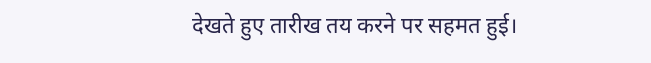देखते हुए तारीख तय करने पर सहमत हुई।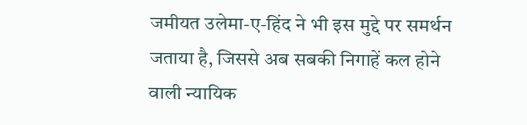जमीयत उलेमा-ए-हिंद ने भी इस मुद्दे पर समर्थन जताया है, जिससे अब सबकी निगाहें कल होने वाली न्यायिक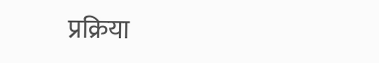प्रक्रिया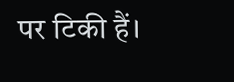पर टिकी हैं।